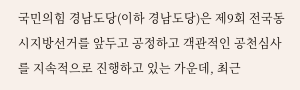국민의힘 경남도당(이하 경남도당)은 제9회 전국동시지방선거를 앞두고 공정하고 객관적인 공천심사를 지속적으로 진행하고 있는 가운데, 최근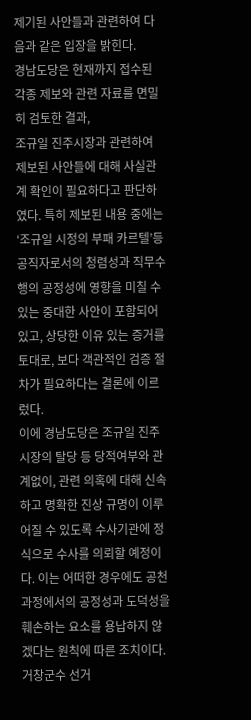제기된 사안들과 관련하여 다음과 같은 입장을 밝힌다.
경남도당은 현재까지 접수된 각종 제보와 관련 자료를 면밀히 검토한 결과,
조규일 진주시장과 관련하여 제보된 사안들에 대해 사실관계 확인이 필요하다고 판단하였다. 특히 제보된 내용 중에는‘조규일 시정의 부패 카르텔’등 공직자로서의 청렴성과 직무수행의 공정성에 영향을 미칠 수 있는 중대한 사안이 포함되어 있고, 상당한 이유 있는 증거를 토대로, 보다 객관적인 검증 절차가 필요하다는 결론에 이르렀다.
이에 경남도당은 조규일 진주시장의 탈당 등 당적여부와 관계없이, 관련 의혹에 대해 신속하고 명확한 진상 규명이 이루어질 수 있도록 수사기관에 정식으로 수사를 의뢰할 예정이다. 이는 어떠한 경우에도 공천 과정에서의 공정성과 도덕성을 훼손하는 요소를 용납하지 않겠다는 원칙에 따른 조치이다.
거창군수 선거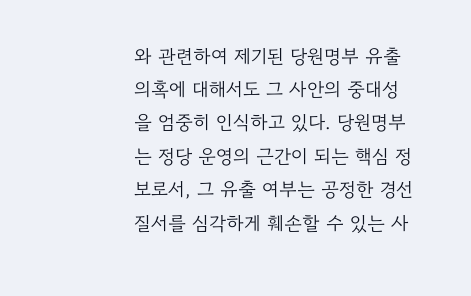와 관련하여 제기된 당원명부 유출 의혹에 대해서도 그 사안의 중대성을 엄중히 인식하고 있다. 당원명부는 정당 운영의 근간이 되는 핵심 정보로서, 그 유출 여부는 공정한 경선 질서를 심각하게 훼손할 수 있는 사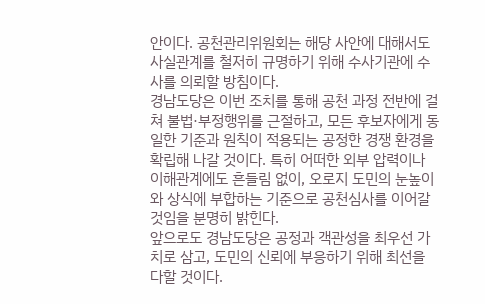안이다. 공천관리위원회는 해당 사안에 대해서도 사실관계를 철저히 규명하기 위해 수사기관에 수사를 의뢰할 방침이다.
경남도당은 이번 조치를 통해 공천 과정 전반에 걸쳐 불법·부정행위를 근절하고, 모든 후보자에게 동일한 기준과 원칙이 적용되는 공정한 경쟁 환경을 확립해 나갈 것이다. 특히 어떠한 외부 압력이나 이해관계에도 흔들림 없이, 오로지 도민의 눈높이와 상식에 부합하는 기준으로 공천심사를 이어갈 것임을 분명히 밝힌다.
앞으로도 경남도당은 공정과 객관성을 최우선 가치로 삼고, 도민의 신뢰에 부응하기 위해 최선을 다할 것이다.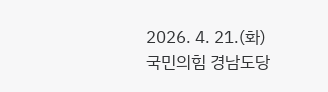2026. 4. 21.(화)
국민의힘 경남도당